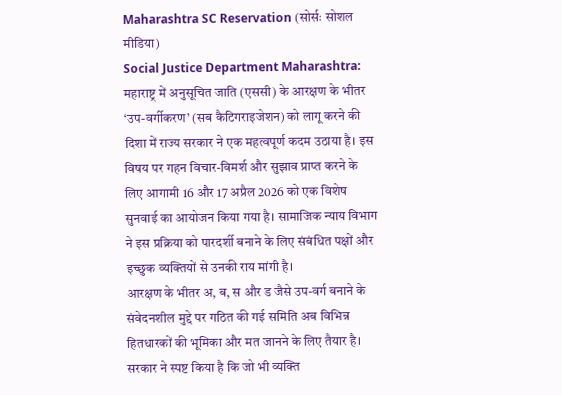Maharashtra SC Reservation (सोर्सः सोशल मीडिया)
Social Justice Department Maharashtra: महाराष्ट्र में अनुसूचित जाति (एससी) के आरक्षण के भीतर ‘उप-वर्गीकरण’ (सब कैटिगराइजेशन) को लागू करने की दिशा में राज्य सरकार ने एक महत्वपूर्ण कदम उठाया है। इस विषय पर गहन विचार-विमर्श और सुझाव प्राप्त करने के लिए आगामी 16 और 17 अप्रैल 2026 को एक विशेष सुनवाई का आयोजन किया गया है। सामाजिक न्याय विभाग ने इस प्रक्रिया को पारदर्शी बनाने के लिए संबंधित पक्षों और इच्छुक व्यक्तियों से उनकी राय मांगी है।
आरक्षण के भीतर अ, ब, स और ड जैसे उप-वर्ग बनाने के संवेदनशील मुद्दे पर गठित की गई समिति अब विभिन्न हितधारकों की भूमिका और मत जानने के लिए तैयार है। सरकार ने स्पष्ट किया है कि जो भी व्यक्ति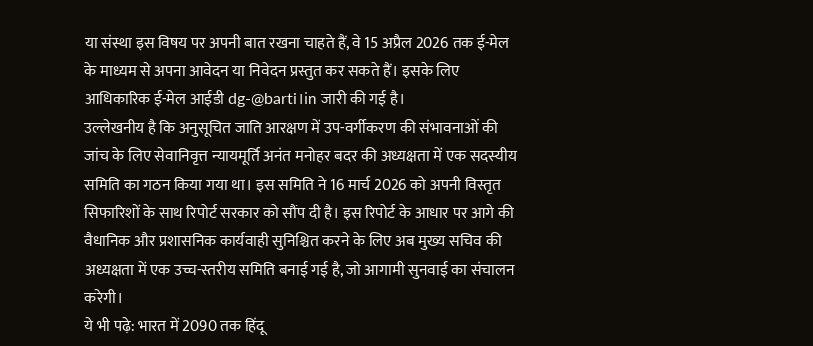या संस्था इस विषय पर अपनी बात रखना चाहते हैं, वे 15 अप्रैल 2026 तक ई-मेल के माध्यम से अपना आवेदन या निवेदन प्रस्तुत कर सकते हैं। इसके लिए आधिकारिक ई-मेल आईडी dg-@barti।in जारी की गई है।
उल्लेखनीय है कि अनुसूचित जाति आरक्षण में उप-वर्गीकरण की संभावनाओं की जांच के लिए सेवानिवृत्त न्यायमूर्ति अनंत मनोहर बदर की अध्यक्षता में एक सदस्यीय समिति का गठन किया गया था। इस समिति ने 16 मार्च 2026 को अपनी विस्तृत सिफारिशों के साथ रिपोर्ट सरकार को सौंप दी है। इस रिपोर्ट के आधार पर आगे की वैधानिक और प्रशासनिक कार्यवाही सुनिश्चित करने के लिए अब मुख्य सचिव की अध्यक्षता में एक उच्च-स्तरीय समिति बनाई गई है, जो आगामी सुनवाई का संचालन करेगी।
ये भी पढ़े: भारत में 2090 तक हिंदू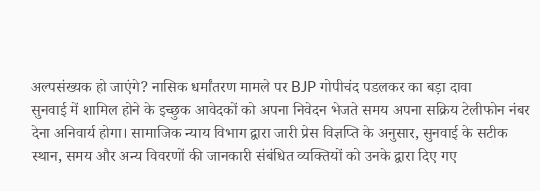अल्पसंख्यक हो जाएंगे? नासिक धर्मांतरण मामले पर BJP गोपीचंद पडलकर का बड़ा दावा
सुनवाई में शामिल होने के इच्छुक आवेदकों को अपना निवेदन भेजते समय अपना सक्रिय टेलीफोन नंबर देना अनिवार्य होगा। सामाजिक न्याय विभाग द्वारा जारी प्रेस विज्ञप्ति के अनुसार, सुनवाई के सटीक स्थान, समय और अन्य विवरणों की जानकारी संबंधित व्यक्तियों को उनके द्वारा दिए गए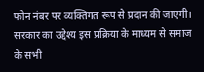फोन नंबर पर व्यक्तिगत रूप से प्रदान की जाएगी। सरकार का उद्देश्य इस प्रक्रिया के माध्यम से समाज के सभी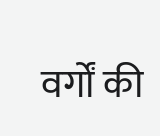वर्गों की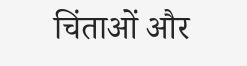चिंताओं और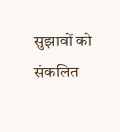सुझावों को संकलित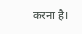करना है।